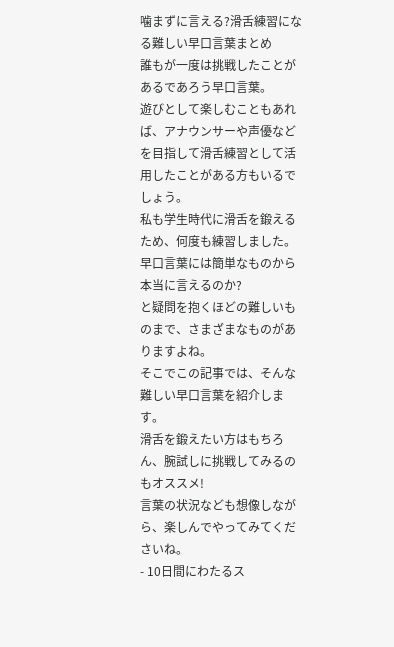噛まずに言える?滑舌練習になる難しい早口言葉まとめ
誰もが一度は挑戦したことがあるであろう早口言葉。
遊びとして楽しむこともあれば、アナウンサーや声優などを目指して滑舌練習として活用したことがある方もいるでしょう。
私も学生時代に滑舌を鍛えるため、何度も練習しました。
早口言葉には簡単なものから本当に言えるのか?
と疑問を抱くほどの難しいものまで、さまざまなものがありますよね。
そこでこの記事では、そんな難しい早口言葉を紹介します。
滑舌を鍛えたい方はもちろん、腕試しに挑戦してみるのもオススメ!
言葉の状況なども想像しながら、楽しんでやってみてくださいね。
- 10日間にわたるス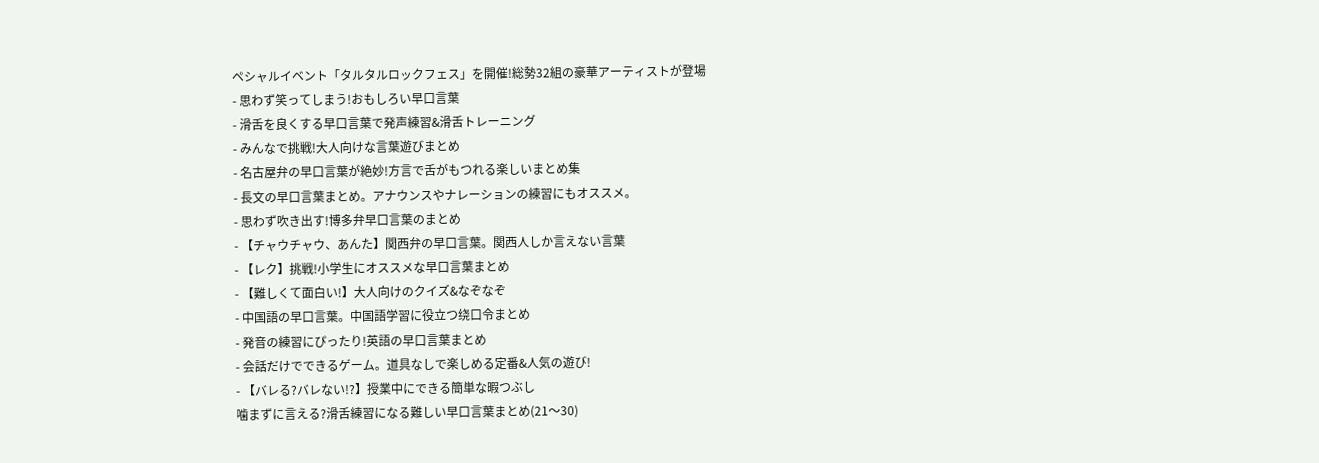ペシャルイベント「タルタルロックフェス」を開催!総勢32組の豪華アーティストが登場
- 思わず笑ってしまう!おもしろい早口言葉
- 滑舌を良くする早口言葉で発声練習&滑舌トレーニング
- みんなで挑戦!大人向けな言葉遊びまとめ
- 名古屋弁の早口言葉が絶妙!方言で舌がもつれる楽しいまとめ集
- 長文の早口言葉まとめ。アナウンスやナレーションの練習にもオススメ。
- 思わず吹き出す!博多弁早口言葉のまとめ
- 【チャウチャウ、あんた】関西弁の早口言葉。関西人しか言えない言葉
- 【レク】挑戦!小学生にオススメな早口言葉まとめ
- 【難しくて面白い!】大人向けのクイズ&なぞなぞ
- 中国語の早口言葉。中国語学習に役立つ绕口令まとめ
- 発音の練習にぴったり!英語の早口言葉まとめ
- 会話だけでできるゲーム。道具なしで楽しめる定番&人気の遊び!
- 【バレる?バレない!?】授業中にできる簡単な暇つぶし
噛まずに言える?滑舌練習になる難しい早口言葉まとめ(21〜30)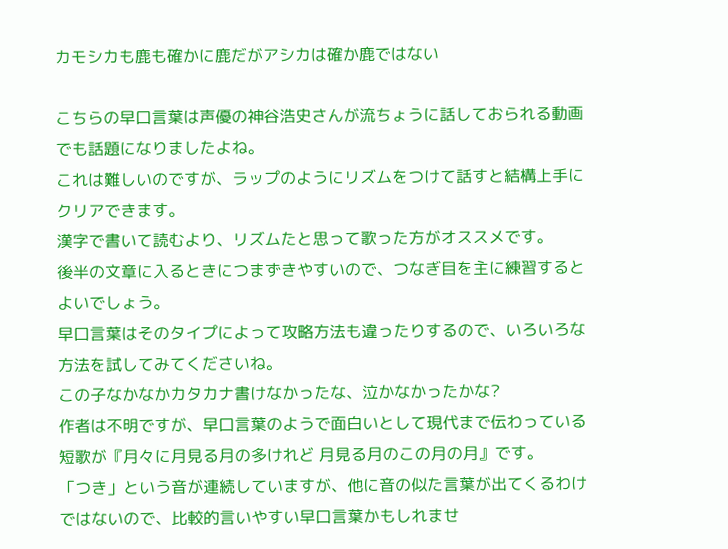カモシカも鹿も確かに鹿だがアシカは確か鹿ではない

こちらの早口言葉は声優の神谷浩史さんが流ちょうに話しておられる動画でも話題になりましたよね。
これは難しいのですが、ラップのようにリズムをつけて話すと結構上手にクリアできます。
漢字で書いて読むより、リズムたと思って歌った方がオススメです。
後半の文章に入るときにつまずきやすいので、つなぎ目を主に練習するとよいでしょう。
早口言葉はそのタイプによって攻略方法も違ったりするので、いろいろな方法を試してみてくださいね。
この子なかなかカタカナ書けなかったな、泣かなかったかな?
作者は不明ですが、早口言葉のようで面白いとして現代まで伝わっている短歌が『月々に月見る月の多けれど 月見る月のこの月の月』です。
「つき」という音が連続していますが、他に音の似た言葉が出てくるわけではないので、比較的言いやすい早口言葉かもしれませ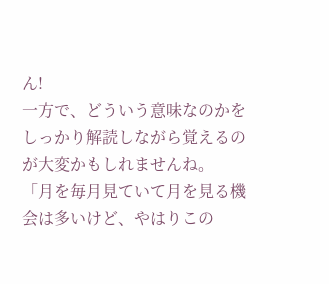ん!
一方で、どういう意味なのかをしっかり解読しながら覚えるのが大変かもしれませんね。
「月を毎月見ていて月を見る機会は多いけど、やはりこの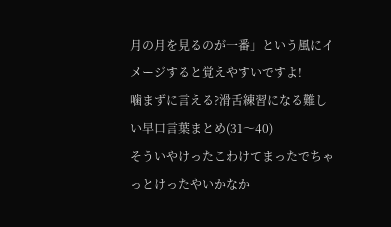月の月を見るのが一番」という風にイメージすると覚えやすいですよ!
噛まずに言える?滑舌練習になる難しい早口言葉まとめ(31〜40)
そういやけったこわけてまったでちゃっとけったやいかなか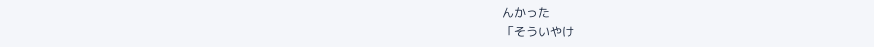んかった
「そういやけ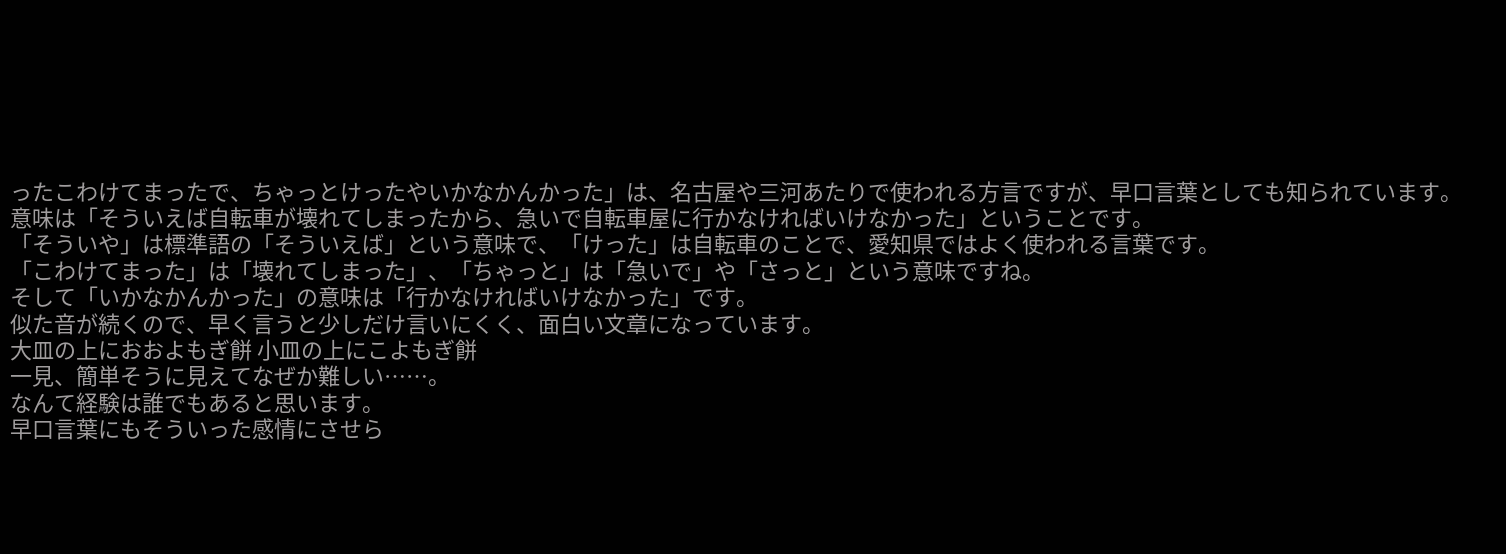ったこわけてまったで、ちゃっとけったやいかなかんかった」は、名古屋や三河あたりで使われる方言ですが、早口言葉としても知られています。
意味は「そういえば自転車が壊れてしまったから、急いで自転車屋に行かなければいけなかった」ということです。
「そういや」は標準語の「そういえば」という意味で、「けった」は自転車のことで、愛知県ではよく使われる言葉です。
「こわけてまった」は「壊れてしまった」、「ちゃっと」は「急いで」や「さっと」という意味ですね。
そして「いかなかんかった」の意味は「行かなければいけなかった」です。
似た音が続くので、早く言うと少しだけ言いにくく、面白い文章になっています。
大皿の上におおよもぎ餅 小皿の上にこよもぎ餅
一見、簡単そうに見えてなぜか難しい……。
なんて経験は誰でもあると思います。
早口言葉にもそういった感情にさせら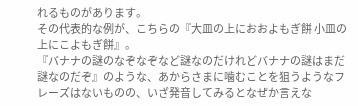れるものがあります。
その代表的な例が、こちらの『大皿の上におおよもぎ餅 小皿の上にこよもぎ餅』。
『バナナの謎のなぞなぞなど謎なのだけれどバナナの謎はまだ謎なのだぞ』のような、あからさまに噛むことを狙うようなフレーズはないものの、いざ発音してみるとなぜか言えな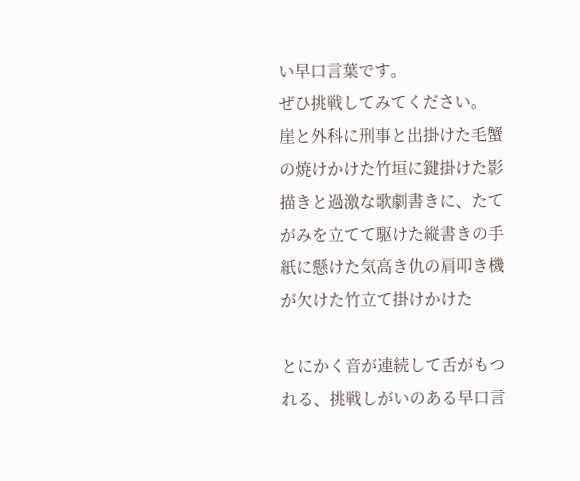い早口言葉です。
ぜひ挑戦してみてください。
崖と外科に刑事と出掛けた毛蟹の焼けかけた竹垣に鍵掛けた影描きと過激な歌劇書きに、たてがみを立てて駆けた縦書きの手紙に懸けた気高き仇の肩叩き機が欠けた竹立て掛けかけた

とにかく音が連続して舌がもつれる、挑戦しがいのある早口言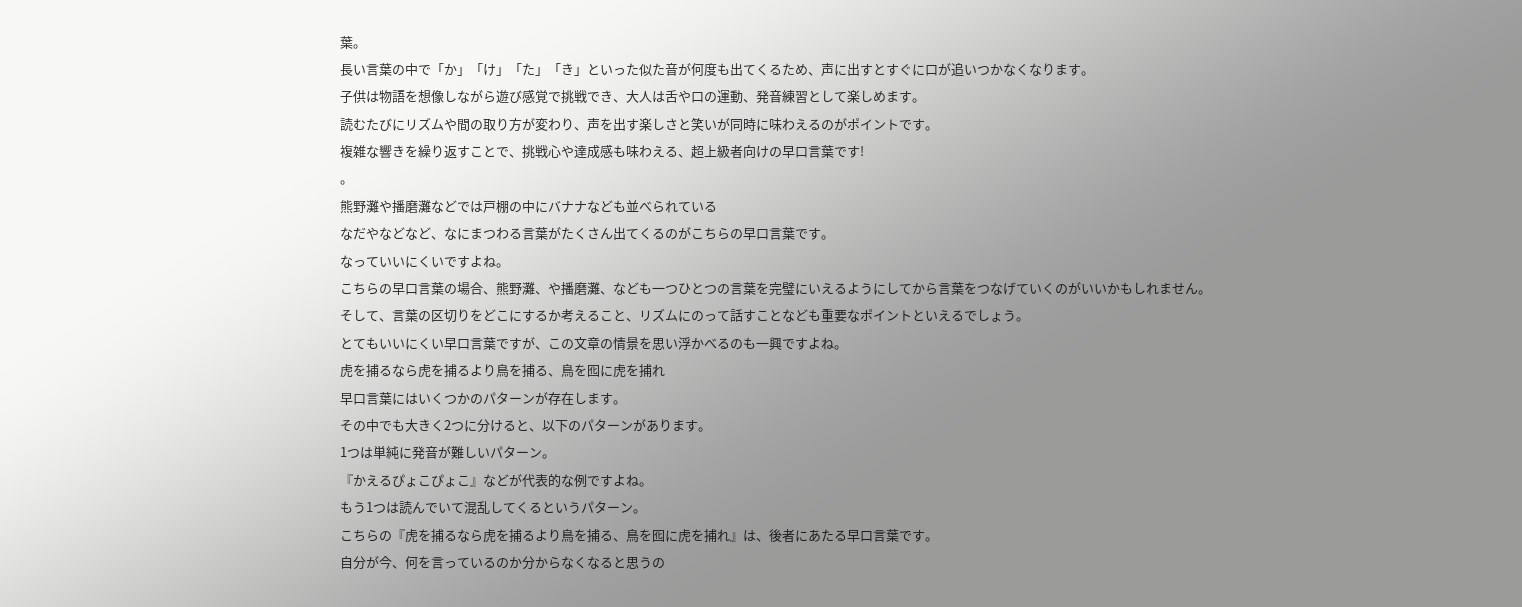葉。
長い言葉の中で「か」「け」「た」「き」といった似た音が何度も出てくるため、声に出すとすぐに口が追いつかなくなります。
子供は物語を想像しながら遊び感覚で挑戦でき、大人は舌や口の運動、発音練習として楽しめます。
読むたびにリズムや間の取り方が変わり、声を出す楽しさと笑いが同時に味わえるのがポイントです。
複雑な響きを繰り返すことで、挑戦心や達成感も味わえる、超上級者向けの早口言葉です!
。
熊野灘や播磨灘などでは戸棚の中にバナナなども並べられている
なだやなどなど、なにまつわる言葉がたくさん出てくるのがこちらの早口言葉です。
なっていいにくいですよね。
こちらの早口言葉の場合、熊野灘、や播磨灘、なども一つひとつの言葉を完璧にいえるようにしてから言葉をつなげていくのがいいかもしれません。
そして、言葉の区切りをどこにするか考えること、リズムにのって話すことなども重要なポイントといえるでしょう。
とてもいいにくい早口言葉ですが、この文章の情景を思い浮かべるのも一興ですよね。
虎を捕るなら虎を捕るより鳥を捕る、鳥を囮に虎を捕れ
早口言葉にはいくつかのパターンが存在します。
その中でも大きく2つに分けると、以下のパターンがあります。
1つは単純に発音が難しいパターン。
『かえるぴょこぴょこ』などが代表的な例ですよね。
もう1つは読んでいて混乱してくるというパターン。
こちらの『虎を捕るなら虎を捕るより鳥を捕る、鳥を囮に虎を捕れ』は、後者にあたる早口言葉です。
自分が今、何を言っているのか分からなくなると思うの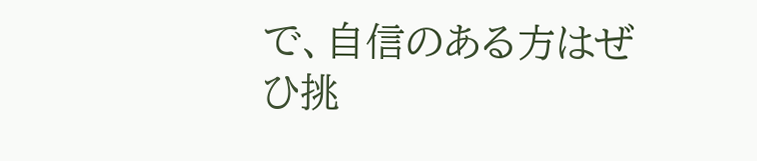で、自信のある方はぜひ挑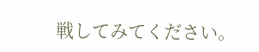戦してみてください。